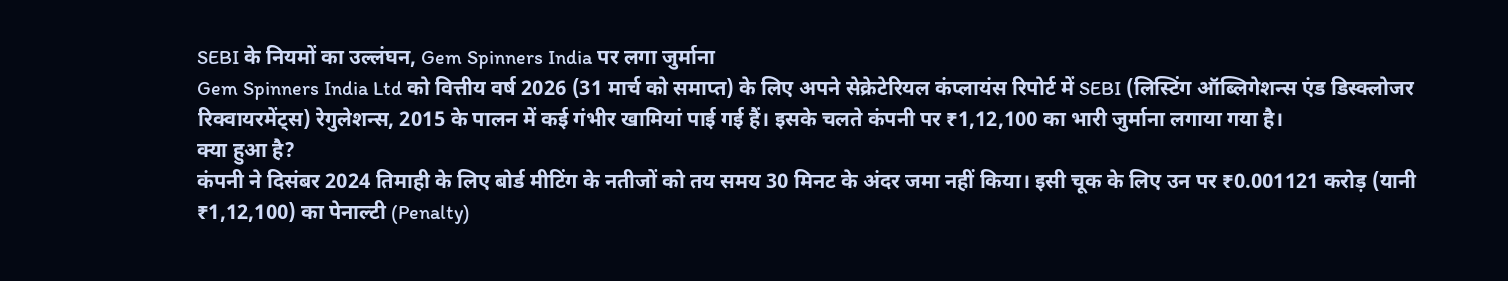SEBI के नियमों का उल्लंघन, Gem Spinners India पर लगा जुर्माना
Gem Spinners India Ltd को वित्तीय वर्ष 2026 (31 मार्च को समाप्त) के लिए अपने सेक्रेटेरियल कंप्लायंस रिपोर्ट में SEBI (लिस्टिंग ऑब्लिगेशन्स एंड डिस्क्लोजर रिक्वायरमेंट्स) रेगुलेशन्स, 2015 के पालन में कई गंभीर खामियां पाई गई हैं। इसके चलते कंपनी पर ₹1,12,100 का भारी जुर्माना लगाया गया है।
क्या हुआ है?
कंपनी ने दिसंबर 2024 तिमाही के लिए बोर्ड मीटिंग के नतीजों को तय समय 30 मिनट के अंदर जमा नहीं किया। इसी चूक के लिए उन पर ₹0.001121 करोड़ (यानी ₹1,12,100) का पेनाल्टी (Penalty)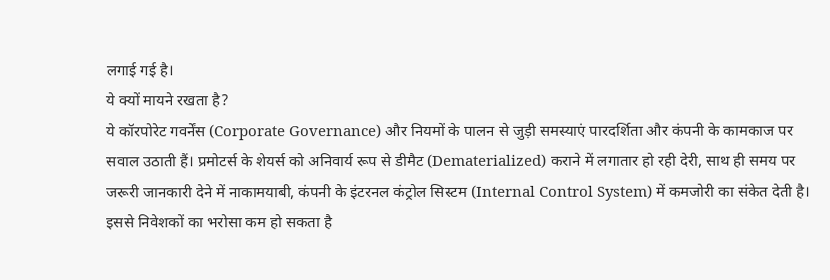लगाई गई है।
ये क्यों मायने रखता है?
ये कॉरपोरेट गवर्नेंस (Corporate Governance) और नियमों के पालन से जुड़ी समस्याएं पारदर्शिता और कंपनी के कामकाज पर सवाल उठाती हैं। प्रमोटर्स के शेयर्स को अनिवार्य रूप से डीमैट (Dematerialized) कराने में लगातार हो रही देरी, साथ ही समय पर जरूरी जानकारी देने में नाकामयाबी, कंपनी के इंटरनल कंट्रोल सिस्टम (Internal Control System) में कमजोरी का संकेत देती है। इससे निवेशकों का भरोसा कम हो सकता है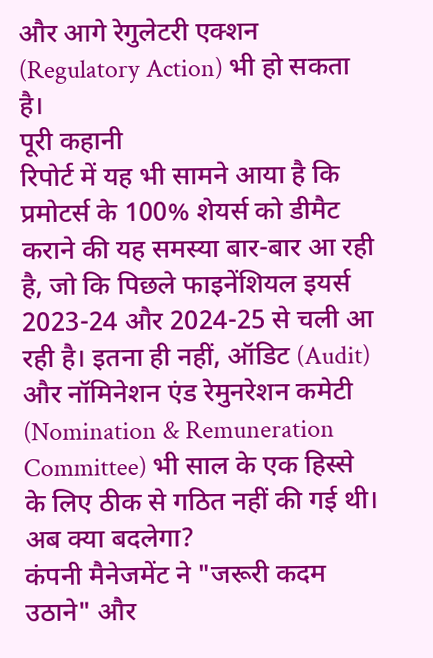और आगे रेगुलेटरी एक्शन (Regulatory Action) भी हो सकता है।
पूरी कहानी
रिपोर्ट में यह भी सामने आया है कि प्रमोटर्स के 100% शेयर्स को डीमैट कराने की यह समस्या बार-बार आ रही है, जो कि पिछले फाइनेंशियल इयर्स 2023-24 और 2024-25 से चली आ रही है। इतना ही नहीं, ऑडिट (Audit) और नॉमिनेशन एंड रेमुनरेशन कमेटी (Nomination & Remuneration Committee) भी साल के एक हिस्से के लिए ठीक से गठित नहीं की गई थी।
अब क्या बदलेगा?
कंपनी मैनेजमेंट ने "जरूरी कदम उठाने" और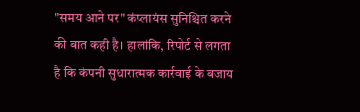"समय आने पर" कंप्लायंस सुनिश्चित करने की बात कही है। हालांकि, रिपोर्ट से लगता है कि कंपनी सुधारात्मक कार्रवाई के बजाय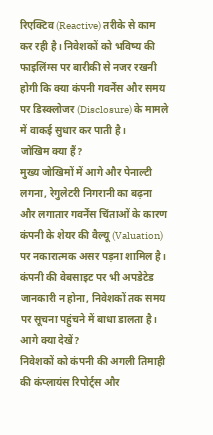रिएक्टिव (Reactive) तरीके से काम कर रही है। निवेशकों को भविष्य की फाइलिंग्स पर बारीकी से नजर रखनी होगी कि क्या कंपनी गवर्नेंस और समय पर डिस्क्लोजर (Disclosure) के मामले में वाकई सुधार कर पाती है।
जोखिम क्या हैं?
मुख्य जोखिमों में आगे और पेनाल्टी लगना, रेगुलेटरी निगरानी का बढ़ना और लगातार गवर्नेंस चिंताओं के कारण कंपनी के शेयर की वैल्यू (Valuation) पर नकारात्मक असर पड़ना शामिल है। कंपनी की वेबसाइट पर भी अपडेटेड जानकारी न होना, निवेशकों तक समय पर सूचना पहुंचने में बाधा डालता है।
आगे क्या देखें?
निवेशकों को कंपनी की अगली तिमाही की कंप्लायंस रिपोर्ट्स और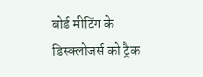बोर्ड मीटिंग के डिस्क्लोजर्स को ट्रैक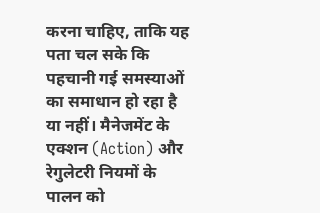करना चाहिए, ताकि यह पता चल सके कि पहचानी गई समस्याओं का समाधान हो रहा है या नहीं। मैनेजमेंट के एक्शन (Action) और रेगुलेटरी नियमों के पालन को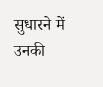सुधारने में उनकी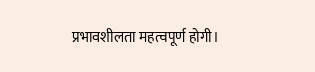प्रभावशीलता महत्वपूर्ण होगी।